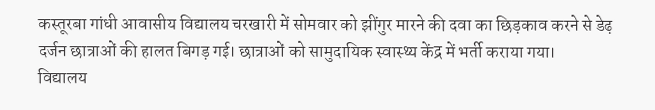कस्तूरबा गांधी आवासीय विद्यालय चरखारी में सोमवार को झींगुर मारने की दवा का छिड़काव करने से डेढ़ दर्जन छात्राओं की हालत बिगड़ गई। छात्राओं को सामुदायिक स्वास्थ्य केंद्र में भर्ती कराया गया।
विद्यालय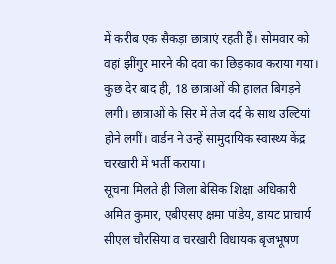में करीब एक सैकड़ा छात्राएं रहती हैं। सोमवार को वहां झींगुर मारने की दवा का छिड़काव कराया गया। कुछ देर बाद ही, 18 छात्राओं की हालत बिगड़ने लगी। छात्राओं के सिर में तेज दर्द के साथ उल्टियां होने लगीं। वार्डन ने उन्हें सामुदायिक स्वास्थ्य केंद्र चरखारी में भर्ती कराया।
सूचना मिलते ही जिला बेसिक शिक्षा अधिकारी अमित कुमार, एबीएसए क्षमा पांडेय, डायट प्राचार्य सीएल चौरसिया व चरखारी विधायक बृजभूषण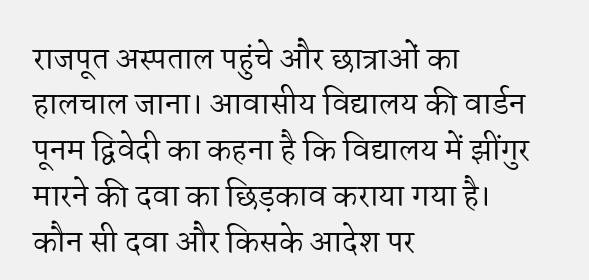राजपूत अस्पताल पहुंचे और छात्राओं का हालचाल जाना। आवासीय विद्यालय की वार्डन पूनम द्विवेदी का कहना है कि विद्यालय में झींगुर मारने की दवा का छिड़काव कराया गया है।
कौन सी दवा और किसके आदेश पर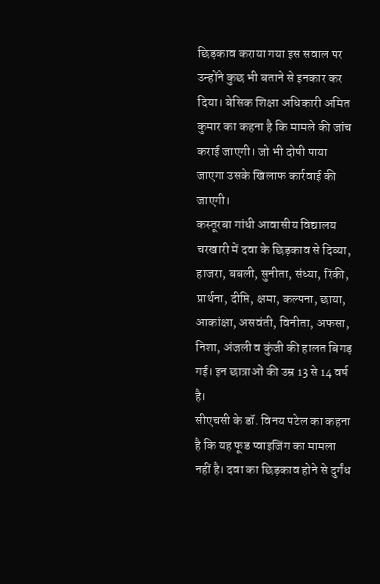छिड़काव कराया गया इस सवाल पर उन्होंने कुछ भी बताने से इनकार कर दिया। बेसिक शिक्षा अधिकारी अमित कुमार का कहना है कि मामले की जांच कराई जाएगी। जो भी दोषी पाया जाएगा उसके खिलाफ कार्रवाई की जाएगी।
कस्तूरबा गांधी आवासीय विद्यालय चरखारी में दवा के छिड़काव से दिव्या, हाजरा, बबली, सुनीता, संध्या, रिंकी, प्रार्थना, दीप्ति, क्षमा, कल्पना, छाया, आकांक्षा, असवंती, विनीता, अफसा, निशा, अंजली व कुंजी की हालत बिगड़ गई। इन छात्राओं की उम्र 13 से 14 वर्ष है।
सीएचसी के डॉ. विनय पटेल का कहना है कि यह फूड प्वाइजिंग का मामला नहीं है। दवा का छिड़काव होने से दुर्गंध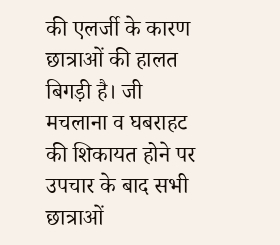की एलर्जी के कारण छात्राओं की हालत बिगड़ी है। जी मचलाना व घबराहट की शिकायत होने पर उपचार के बाद सभी छात्राओं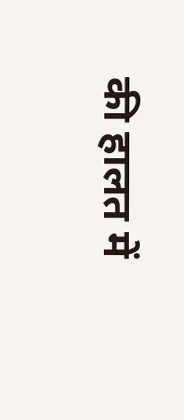की हालत में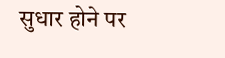सुधार होने पर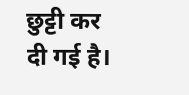छुट्टी कर दी गई है।